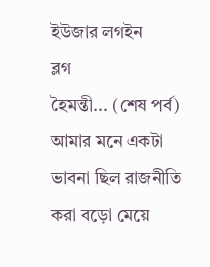ইউজার লগইন
ব্লগ
হৈমন্তী... (শেষ পর্ব)
আমার মনে একটা ভাবনা ছিল রাজনীতি করা বড়ো মেয়ে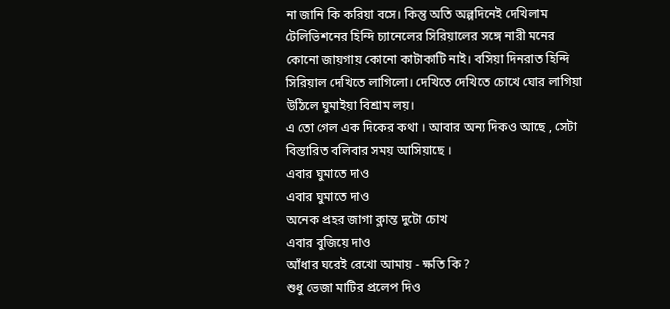না জানি কি করিয়া বসে। কিন্তু অতি অল্পদিনেই দেখিলাম টেলিভিশনের হিন্দি চ্যানেলের সিরিয়ালের সঙ্গে নারী মনের কোনো জায়গায় কোনো কাটাকাটি নাই। বসিয়া দিনরাত হিন্দি সিরিয়াল দেখিতে লাগিলো। দেখিতে দেখিতে চোখে ঘোর লাগিয়া উঠিলে ঘুমাইয়া বিশ্রাম লয়।
এ তো গেল এক দিকের কথা । আবার অন্য দিকও আছে , সেটা বিস্তারিত বলিবার সময় আসিয়াছে ।
এবার ঘুমাতে দাও
এবার ঘুমাতে দাও
অনেক প্রহর জাগা ক্লান্ত দুটো চোখ
এবার বুজিয়ে দাও
আঁধার ঘরেই রেখো আমায় - ক্ষতি কি ?
শুধু ভেজা মাটির প্রলেপ দিও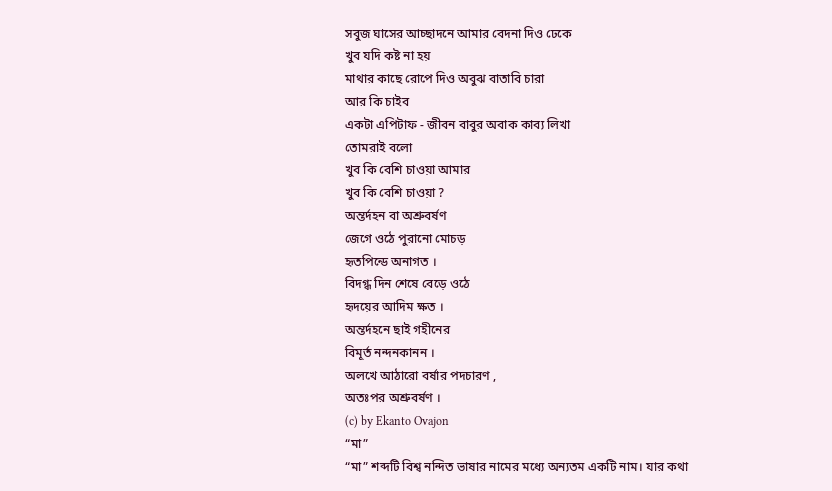সবুজ ঘাসের আচ্ছাদনে আমার বেদনা দিও ঢেকে
খুব যদি কষ্ট না হয়
মাথার কাছে রোপে দিও অবুঝ বাতাবি চারা
আর কি চাইব
একটা এপিটাফ - জীবন বাবুর অবাক কাব্য লিখা
তোমরাই বলো
খুব কি বেশি চাওয়া আমার
খুব কি বেশি চাওয়া ?
অন্তর্দহন বা অশ্রুবর্ষণ
জেগে ওঠে পুরানো মোচড়
হৃতপিন্ডে অনাগত ।
বিদগ্ধ দিন শেষে বেড়ে ওঠে
হৃদয়ের আদিম ক্ষত ।
অন্তর্দহনে ছাই গহীনের
বিমূর্ত নন্দনকানন ।
অলখে আঠারো বর্ষার পদচারণ ,
অতঃপর অশ্রুবর্ষণ ।
(c) by Ekanto Ovajon
“মা”
“মা” শব্দটি বিশ্ব নন্দিত ভাষার নামের মধ্যে অন্যতম একটি নাম। যার কথা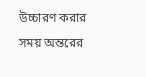উচ্চারণ করার সময় অন্তরের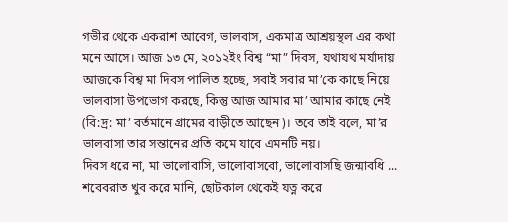গভীর থেকে একরাশ আবেগ, ভালবাস, একমাত্র আশ্রয়স্থল এর কথা মনে আসে। আজ ১৩ মে, ২০১২ইং বিশ্ব “মা” দিবস, যথাযথ মর্যাদায় আজকে বিশ্ব মা দিবস পালিত হচ্ছে, সবাই সবার মা’কে কাছে নিয়ে ভালবাসা উপভোগ করছে, কিন্তু আজ আমার মা’ আমার কাছে নেই (বি:দ্র: মা’ বর্তমানে গ্রামের বাড়ীতে আছেন)। তবে তাই বলে, মা’র ভালবাসা তার সন্তানের প্রতি কমে যাবে এমনটি নয়।
দিবস ধরে না, মা ভালোবাসি, ভালোবাসবো, ভালোবাসছি জন্মাবধি ...
শবেবরাত খুব করে মানি, ছোটকাল থেকেই যত্ন করে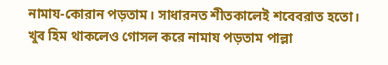নামায-কোরান পড়তাম। সাধারনত শীতকালেই শবেবরাত হতো। খুব হিম থাকলেও গোসল করে নামায পড়তাম পাল্লা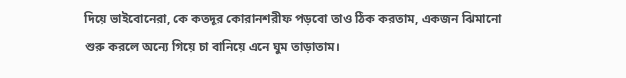দিয়ে ভাইবোনেরা, কে কতদূর কোরানশরীফ পড়বো তাও ঠিক করতাম, একজন ঝিমানো শুরু করলে অন্যে গিয়ে চা বানিয়ে এনে ঘুম তাড়াতাম।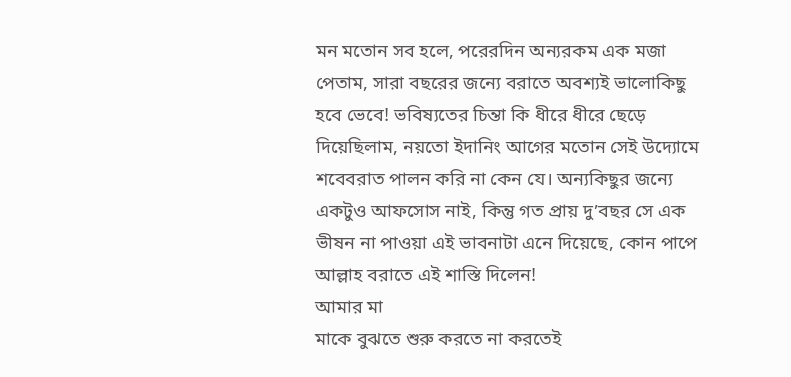মন মতোন সব হলে, পরেরদিন অন্যরকম এক মজা পেতাম, সারা বছরের জন্যে বরাতে অবশ্যই ভালোকিছু হবে ভেবে! ভবিষ্যতের চিন্তা কি ধীরে ধীরে ছেড়ে দিয়েছিলাম, নয়তো ইদানিং আগের মতোন সেই উদ্যোমে শবেবরাত পালন করি না কেন যে। অন্যকিছুর জন্যে একটুও আফসোস নাই, কিন্তু গত প্রায় দু’বছর সে এক ভীষন না পাওয়া এই ভাবনাটা এনে দিয়েছে, কোন পাপে আল্লাহ বরাতে এই শাস্তি দিলেন!
আমার মা
মাকে বুঝতে শুরু করতে না করতেই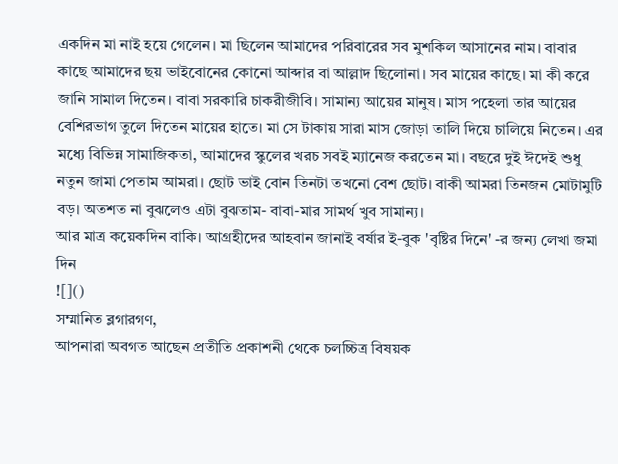একদিন মা নাই হয়ে গেলেন। মা ছিলেন আমাদের পরিবারের সব মুশকিল আসানের নাম। বাবার কাছে আমাদের ছয় ভাইবোনের কোনো আব্দার বা আল্লাদ ছিলোনা। সব মায়ের কাছে। মা কী করে জানি সামাল দিতেন। বাবা সরকারি চাকরীজীবি। সামান্য আয়ের মানুষ। মাস পহেলা তার আয়ের বেশিরভাগ তুলে দিতেন মায়ের হাতে। মা সে টাকায় সারা মাস জোড়া তালি দিয়ে চালিয়ে নিতেন। এর মধ্যে বিভিন্ন সামাজিকতা, আমাদের স্কুলের খরচ সবই ম্যানেজ করতেন মা। বছরে দুই ঈদেই শুধু নতুন জামা পেতাম আমরা। ছোট ভাই বোন তিনটা তখনো বেশ ছোট। বাকী আমরা তিনজন মোটামুটি বড়। অতশত না বুঝলেও এটা বুঝতাম- বাবা-মার সামর্থ খুব সামান্য।
আর মাত্র কয়েকদিন বাকি। আগ্রহীদের আহবান জানাই বর্ষার ই-বুক 'বৃষ্টির দিনে' -র জন্য লেখা জমা দিন
![]()
সম্মানিত ব্লগারগণ,
আপনারা অবগত আছেন প্রতীতি প্রকাশনী থেকে চলচ্চিত্র বিষয়ক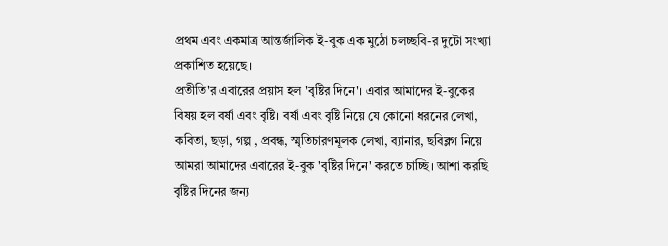প্রথম এবং একমাত্র আন্তর্জালিক ই-বুক এক মুঠো চলচ্ছবি-র দুটো সংখ্যা প্রকাশিত হয়েছে।
প্রতীতি'র এবারের প্রয়াস হল 'বৃষ্টির দিনে'। এবার আমাদের ই-বুকের বিষয় হল বর্ষা এবং বৃষ্টি। বর্ষা এবং বৃষ্টি নিয়ে যে কোনো ধরনের লেখা, কবিতা, ছড়া, গল্প , প্রবন্ধ, স্মৃতিচারণমূলক লেখা, ব্যানার, ছবিব্লগ নিয়ে আমরা আমাদের এবারের ই-বুক 'বৃষ্টির দিনে' করতে চাচ্ছি। আশা করছি বৃষ্টির দিনের জন্য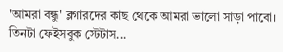'আমরা বন্ধু' ব্লগারদের কাছ থেকে আমরা ভালো সাড়া পাবো।
তিনটা ফেইসবুক স্টেটাস...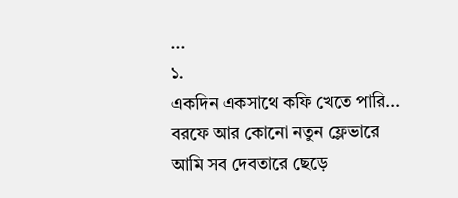...
১.
একদিন একসাথে কফি খেতে পারি...
বরফে আর কোনো নতুন ফ্লেভারে
আমি সব দেবতারে ছেড়ে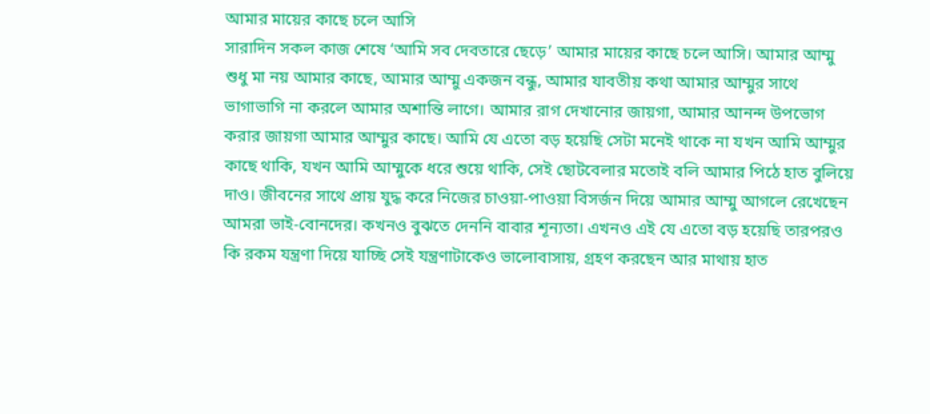আমার মায়ের কাছে চলে আসি
সারাদিন সকল কাজ শেষে ‘আমি সব দেবতারে ছেড়ে’ আমার মায়ের কাছে চলে আসি। আমার আম্মু শুধু মা নয় আমার কাছে, আমার আম্মু একজন বন্ধু, আমার যাবতীয় কথা আমার আম্মুর সাথে ভাগাভাগি না করলে আমার অশান্তি লাগে। আমার রাগ দেখানোর জায়গা, আমার আনন্দ উপভোগ করার জায়গা আমার আম্মুর কাছে। আমি যে এতো বড় হয়েছি সেটা মনেই থাকে না যখন আমি আম্মুর কাছে থাকি, যখন আমি আম্মুকে ধরে শুয়ে থাকি, সেই ছোটবেলার মতোই বলি আমার পিঠে হাত বুলিয়ে দাও। জীবনের সাথে প্রায় যুদ্ধ করে নিজের চাওয়া-পাওয়া বিসর্জন দিয়ে আমার আম্মু আগলে রেখেছেন আমরা ভাই-বোনদের। কখনও বুঝতে দেননি বাবার শূন্যতা। এখনও এই যে এতো বড় হয়েছি তারপরও কি রকম যন্ত্রণা দিয়ে যাচ্ছি সেই যন্ত্রণাটাকেও ভালোবাসায়, গ্রহণ করছেন আর মাথায় হাত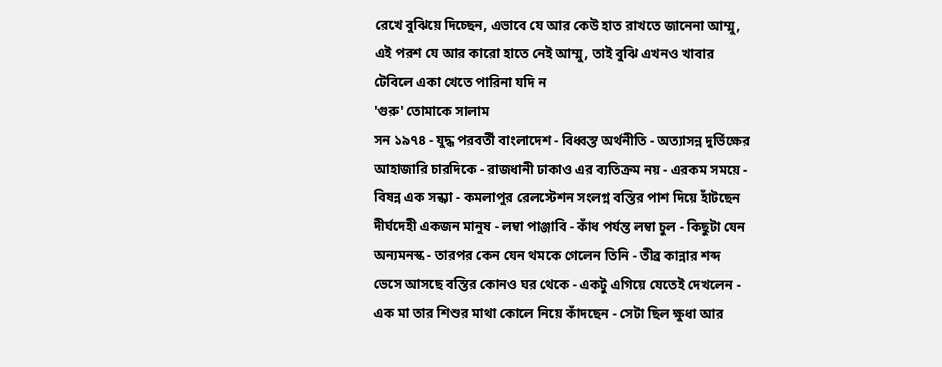রেখে বুঝিয়ে দিচ্ছেন, এভাবে যে আর কেউ হাত রাখতে জানেনা আম্মু, এই পরশ যে আর কারো হাতে নেই আম্মু, তাই বুঝি এখনও খাবার টেবিলে একা খেতে পারিনা যদি ন
'গুরু' তোমাকে সালাম
সন ১৯৭৪ - যুদ্ধ পরবর্তী বাংলাদেশ - বিধ্বস্ত অর্থনীতি - অত্যাসন্ন দুর্ভিক্ষের আহাজারি চারদিকে - রাজধানী ঢাকাও এর ব্যতিক্রম নয় - এরকম সময়ে - বিষন্ন এক সন্ধ্যা - কমলাপুর রেলস্টেশন সংলগ্ন বস্তির পাশ দিয়ে হাঁটছেন দীর্ঘদেহী একজন মানুষ - লম্বা পাঞ্জাবি - কাঁধ পর্যন্ত লম্বা চুল - কিছুটা যেন অন্যমনস্ক - তারপর কেন যেন থমকে গেলেন তিনি - তীব্র কান্নার শব্দ ভেসে আসছে বস্তির কোনও ঘর থেকে - একটু এগিয়ে যেতেই দেখলেন - এক মা তার শিশুর মাথা কোলে নিয়ে কাঁদছেন - সেটা ছিল ক্ষুধা আর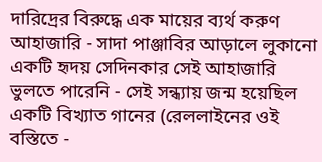দারিদ্রের বিরুদ্ধে এক মায়ের ব্যর্থ করুণ আহাজারি - সাদা পাঞ্জাবির আড়ালে লুকানো একটি হৃদয় সেদিনকার সেই আহাজারি ভুলতে পারেনি - সেই সন্ধ্যায় জন্ম হয়েছিল একটি বিখ্যাত গানের (রেললাইনের ওই বস্তিতে -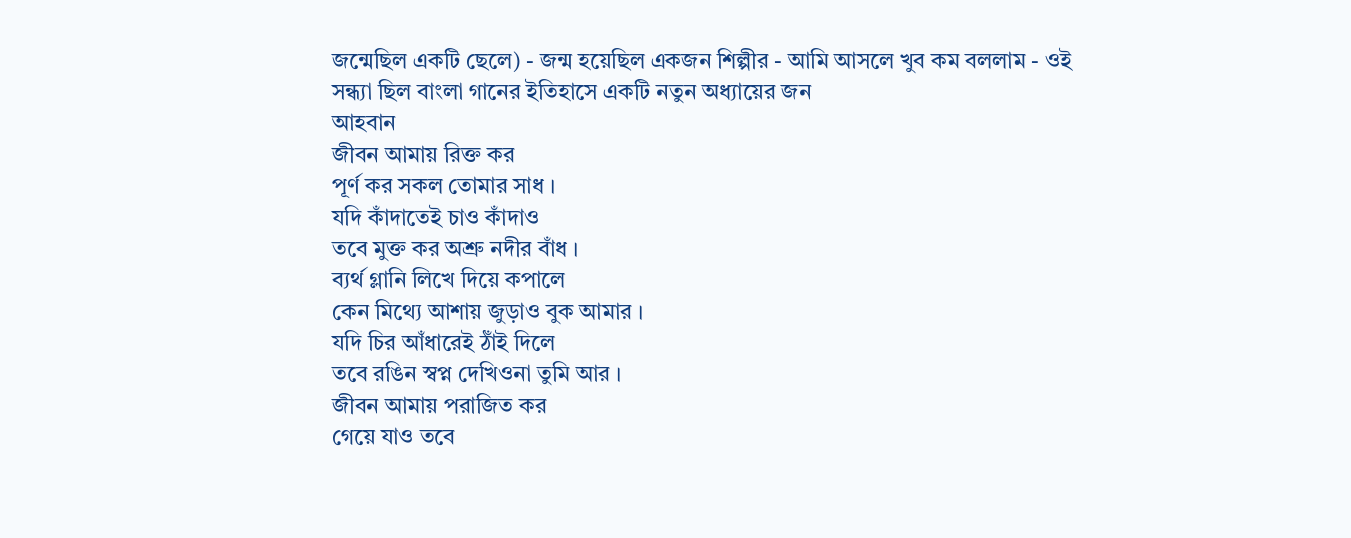জন্মেছিল একটি ছেলে) - জন্ম হয়েছিল একজন শিল্পীর - আমি আসলে খুব কম বললাম - ওই সন্ধ্যা ছিল বাংলা গানের ইতিহাসে একটি নতুন অধ্যায়ের জন
আহবান
জীবন আমায় রিক্ত কর
পূর্ণ কর সকল তোমার সাধ ।
যদি কাঁদাতেই চাও কাঁদাও
তবে মুক্ত কর অশ্রু নদীর বাঁধ ।
ব্যর্থ গ্লানি লিখে দিয়ে কপালে
কেন মিথ্যে আশায় জুড়াও বুক আমার ।
যদি চির আঁধারেই ঠাঁই দিলে
তবে রঙিন স্বপ্ন দেখিওনা তুমি আর ।
জীবন আমায় পরাজিত কর
গেয়ে যাও তবে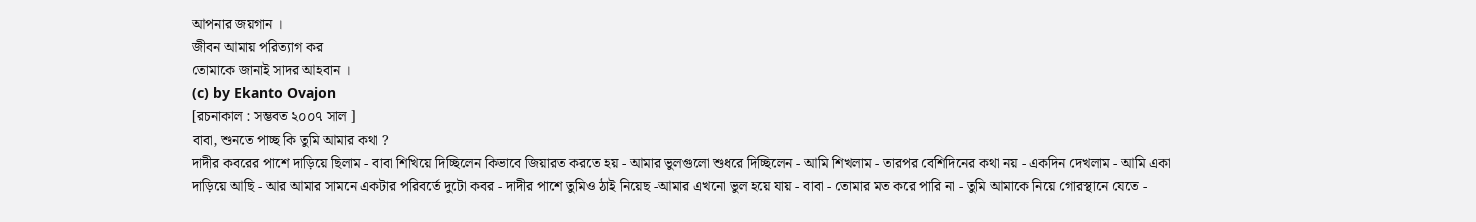আপনার জয়গান ।
জীবন আমায় পরিত্যাগ কর
তোমাকে জানাই সাদর আহবান ।
(c) by Ekanto Ovajon
[রচনাকাল : সম্ভবত ২০০৭ সাল ]
বাবা, শুনতে পাচ্ছ কি তুমি আমার কথা ?
দাদীর কবরের পাশে দাড়িয়ে ছিলাম - বাবা শিখিয়ে দিচ্ছিলেন কিভাবে জিয়ারত করতে হয় - আমার ভুলগুলো শুধরে দিচ্ছিলেন - আমি শিখলাম - তারপর বেশিদিনের কথা নয় - একদিন দেখলাম - আমি একা দাড়িয়ে আছি - আর আমার সামনে একটার পরিবর্তে দুটো কবর - দাদীর পাশে তুমিও ঠাই নিয়েছ -আমার এখনো ভুল হয়ে যায় - বাবা - তোমার মত করে পারি না - তুমি আমাকে নিয়ে গোরস্থানে যেতে -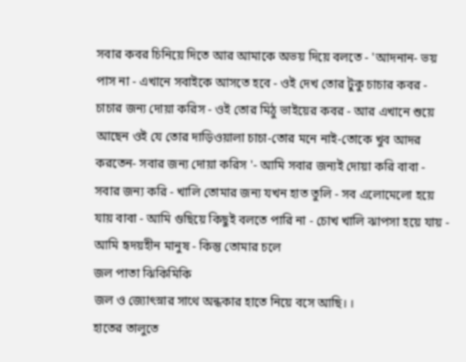সবার কবর চিনিয়ে দিতে আর আমাকে অভয় দিয়ে বলতে - 'আদনান- ভয় পাস না - এখানে সবাইকে আসতে হবে - ওই দেখ তোর টুকু চাচার কবর - চাচার জন্য দোয়া করিস - ওই তোর মিঠু ভাইয়ের কবর - আর এখানে শুয়ে আছেন ওই যে তোর দাড়িওয়ালা চাচা-তোর মনে নাই-তোকে খুব আদর করতেন- সবার জন্য দোয়া করিস '- আমি সবার জন্যই দোয়া করি বাবা - সবার জন্য করি - খালি তোমার জন্য যখন হাত তুলি - সব এলোমেলো হয়ে যায় বাবা - আমি গুছিয়ে কিছুই বলতে পারি না - চোখ খালি ঝাপসা হয়ে যায় - আমি হৃদয়হীন মানুষ - কিন্তু তোমার চলে
জল পাতা ঝিকিমিকি
জল ও জ্যোৎস্নার সাথে অন্ধকার হাতে নিয়ে বসে আছি। ।
হাতের তালুতে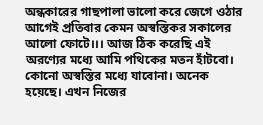অন্ধকারের গাছপালা ভালো করে জেগে ওঠার আগেই প্রতিবার কেমন অস্বস্তিকর সকালের আলো ফোটে।।। আজ ঠিক করেছি এই অরণ্যের মধ্যে আমি পথিকের মতন হাঁটবো। কোনো অস্বস্তির মধ্যে যাবোনা। অনেক হয়েছে। এখন নিজের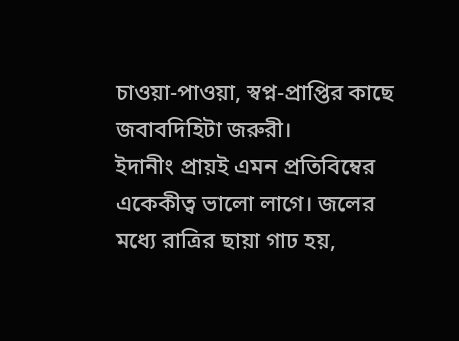চাওয়া-পাওয়া, স্বপ্ন-প্রাপ্তির কাছে জবাবদিহিটা জরুরী।
ইদানীং প্রায়ই এমন প্রতিবিম্বের একেকীত্ব ভালো লাগে। জলের মধ্যে রাত্রির ছায়া গাঢ হয়,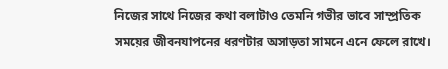নিজের সাথে নিজের কথা বলাটাও তেমনি গভীর ভাবে সাম্প্রতিক সময়ের জীবনযাপনের ধরণটার অসাড়তা সামনে এনে ফেলে রাখে।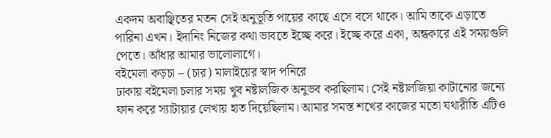একদম অবাঞ্ছিতের মতন সেই অনুভূতি পায়ের কাছে এসে বসে থাকে। আমি তাকে এড়াতে পারিনা এখন। ইদানিং নিজের কথা ভাবতে ইচ্ছে করে। ইচ্ছে করে একা, অন্ধকারে এই সময়গুলি পেতে। আঁধার আমার ভালোলাগে।
বইমেলা কড়চা – (চার) মালাইয়ের স্বাদ পনিরে
ঢাকায় বইমেলা চলার সময় খুব নষ্টালজিক অনুভব করছিলাম। সেই নষ্টালজিয়া কাটানোর জন্যে ফান করে স্যাটায়ার লেখায় হাত দিয়েছিলাম। আমার সমস্ত শখের কাজের মতো যথারীতি এটিও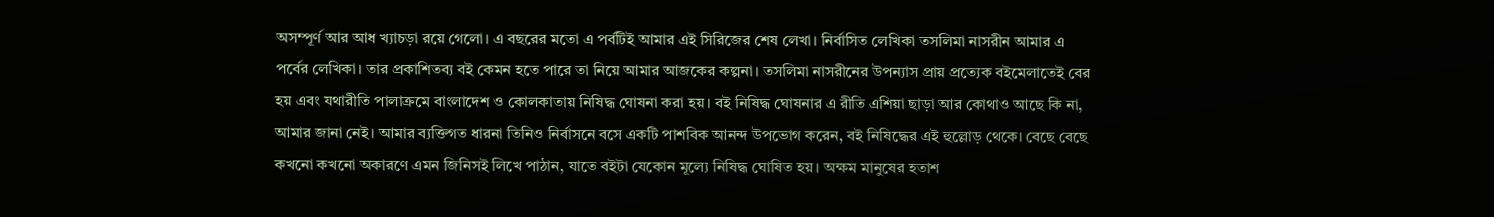অসম্পূর্ণ আর আধ খ্যাচড়া রয়ে গেলো। এ বছরের মতো এ পর্বটিই আমার এই সিরিজের শেষ লেখা। নির্বাসিত লেখিকা তসলিমা নাসরীন আমার এ পর্বের লেখিকা। তার প্রকাশিতব্য বই কেমন হতে পারে তা নিয়ে আমার আজকের কল্পনা। তসলিমা নাসরীনের উপন্যাস প্রায় প্রত্যেক বইমেলাতেই বের হয় এবং যথারীতি পালাক্রমে বাংলাদেশ ও কোলকাতায় নিষিদ্ধ ঘোষনা করা হয়। বই নিষিদ্ধ ঘোষনার এ রীতি এশিয়া ছাড়া আর কোথাও আছে কি না, আমার জানা নেই। আমার ব্যক্তিগত ধারনা তিনিও নির্বাসনে বসে একটি পাশবিক আনন্দ উপভোগ করেন, বই নিষিদ্ধের এই হুল্লোড় থেকে। বেছে বেছে কখনো কখনো অকারণে এমন জিনিসই লিখে পাঠান, যাতে বইটা যেকোন মূল্যে নিষিদ্ধ ঘোষিত হয়। অক্ষম মানুষের হতাশ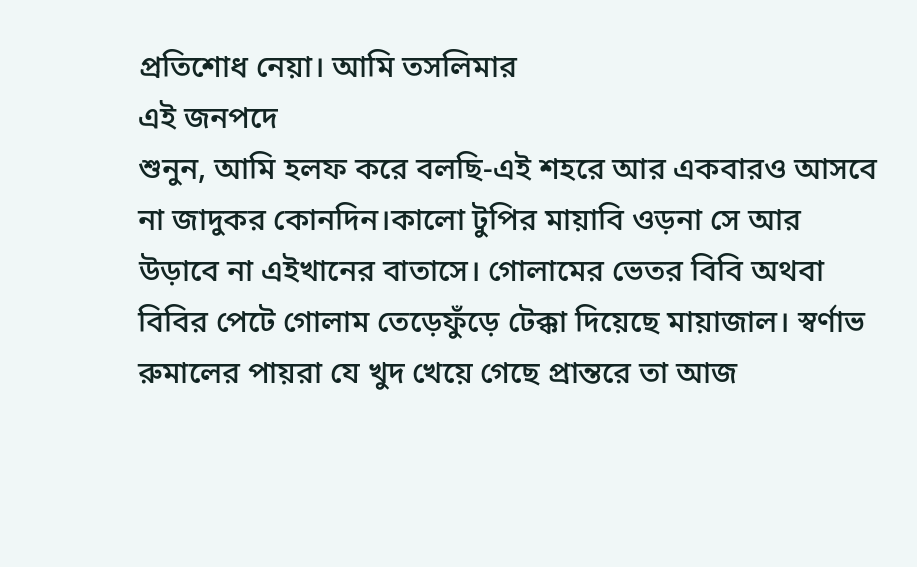প্রতিশোধ নেয়া। আমি তসলিমার
এই জনপদে
শুনুন, আমি হলফ করে বলছি-এই শহরে আর একবারও আসবে না জাদুকর কোনদিন।কালো টুপির মায়াবি ওড়না সে আর উড়াবে না এইখানের বাতাসে। গোলামের ভেতর বিবি অথবা বিবির পেটে গোলাম তেড়েফুঁড়ে টেক্কা দিয়েছে মায়াজাল। স্বর্ণাভ রুমালের পায়রা যে খুদ খেয়ে গেছে প্রান্তরে তা আজ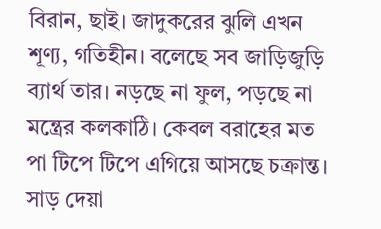বিরান, ছাই। জাদুকরের ঝুলি এখন শূণ্য, গতিহীন। বলেছে সব জাড়িজুড়ি ব্যার্থ তার। নড়ছে না ফুল, পড়ছে না মন্ত্রের কলকাঠি। কেবল বরাহের মত পা টিপে টিপে এগিয়ে আসছে চক্রান্ত। সাড় দেয়া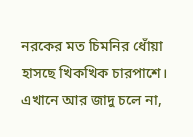নরকের মত চিমনির ধোঁয়া হাসছে খিকখিক চারপাশে। এখানে আর জাদু চলে না,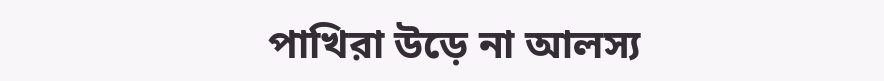পাখিরা উড়ে না আলস্য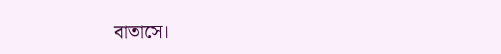বাতাসে।